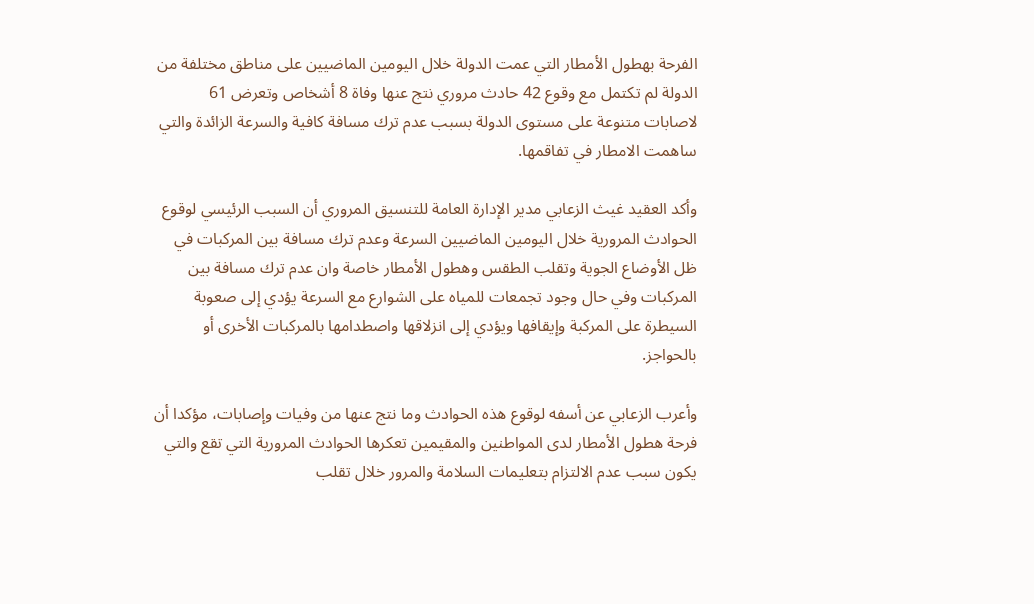الفرحة بهطول الأمطار التي عمت الدولة خلال اليومين الماضيين على مناطق مختلفة من الدولة لم تكتمل مع وقوع 42 حادث مروري نتج عنها وفاة 8 أشخاص وتعرض 61 لاصابات متنوعة على مستوى الدولة بسبب عدم ترك مسافة كافية والسرعة الزائدة والتي ساهمت الامطار في تفاقمها.

وأكد العقيد غيث الزعابي مدير الإدارة العامة للتنسيق المروري أن السبب الرئيسي لوقوع الحوادث المرورية خلال اليومين الماضيين السرعة وعدم ترك مسافة بين المركبات في ظل الأوضاع الجوية وتقلب الطقس وهطول الأمطار خاصة وان عدم ترك مسافة بين المركبات وفي حال وجود تجمعات للمياه على الشوارع مع السرعة يؤدي إلى صعوبة السيطرة على المركبة وإيقافها ويؤدي إلى انزلاقها واصطدامها بالمركبات الأخرى أو بالحواجز.

وأعرب الزعابي عن أسفه لوقوع هذه الحوادث وما نتج عنها من وفيات وإصابات، مؤكدا أن فرحة هطول الأمطار لدى المواطنين والمقيمين تعكرها الحوادث المرورية التي تقع والتي يكون سبب عدم الالتزام بتعليمات السلامة والمرور خلال تقلب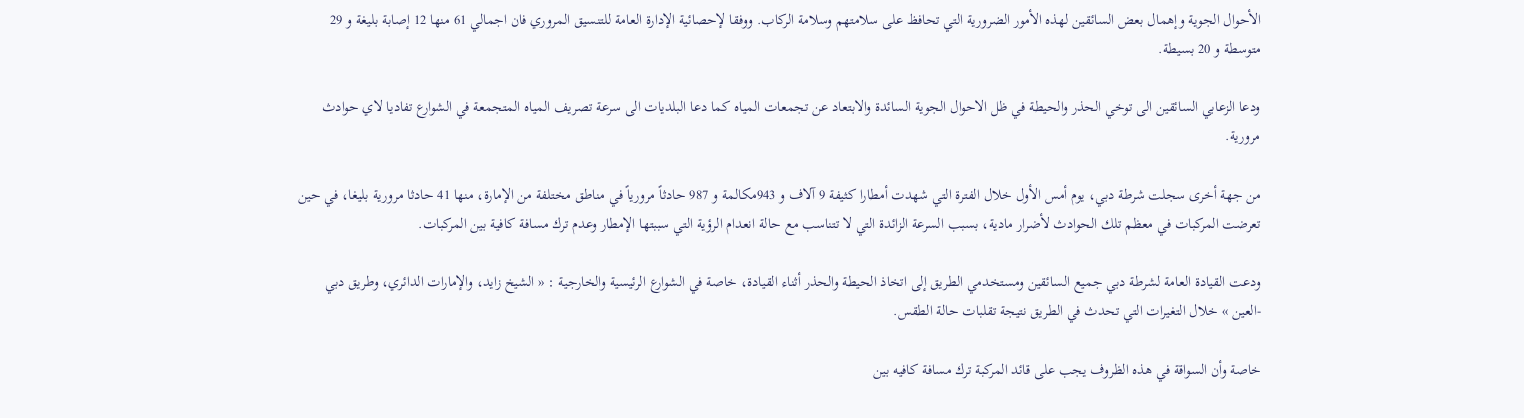الأحوال الجوية وإهمال بعض السائقين لهذه الأمور الضرورية التي تحافظ على سلامتهم وسلامة الركاب. ووفقا لإحصائية الإدارة العامة للتنسيق المروري فان اجمالي 61 منها 12 إصابة بليغة و 29 متوسطة و 20 بسيطة.

ودعا الزعابي السائقين الى توخي الحذر والحيطة في ظل الاحوال الجوية السائدة والابتعاد عن تجمعات المياه كما دعا البلديات الى سرعة تصريف المياه المتجمعة في الشوارع تفاديا لاي حوادث مرورية.

من جهة أخرى سجلت شرطة دبي، يوم أمس الأول خلال الفترة التي شهدت أمطارا كثيفة 9 آلاف و 943مكالمة و 987 حادثاً مرورياً في مناطق مختلفة من الإمارة، منها 41 حادثا مرورية بليغا، في حين تعرضت المركبات في معظم تلك الحوادث لأضرار مادية، بسبب السرعة الزائدة التي لا تتناسب مع حالة انعدام الرؤية التي سببتها الإمطار وعدم ترك مسافة كافية بين المركبات.

ودعت القيادة العامة لشرطة دبي جميع السائقين ومستخدمي الطريق إلى اتخاذ الحيطة والحذر أثناء القيادة، خاصة في الشوارع الرئيسية والخارجية : « الشيخ زايد، والإمارات الدائري، وطريق دبي -العين » خلال التغيرات التي تحدث في الطريق نتيجة تقلبات حالة الطقس.

خاصة وأن السواقة في هذه الظروف يجب على قائد المركبة ترك مسافة كافيه بين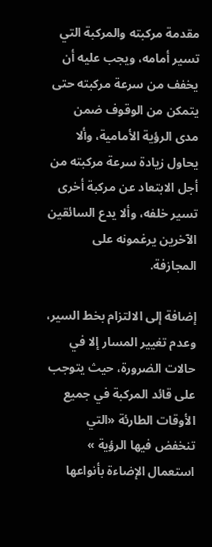مقدمة مركبته والمركبة التي تسير أمامه، ويجب عليه أن يخفف من سرعة مركبته حتى يتمكن من الوقوف ضمن مدى الرؤية الأمامية، وألا يحاول زيادة سرعة مركبته من أجل الابتعاد عن مركبة أخرى تسير خلفه، وألا يدع السائقين الآخرين يرغمونه على المجازفة.

إضافة إلى الالتزام بخط السير، وعدم تغيير المسار إلا في حالات الضرورة، حيث يتوجب على قائد المركبة في جميع الأوقات الطارئة «التي تنخفض فيها الرؤية » استعمال الإضاءة بأنواعها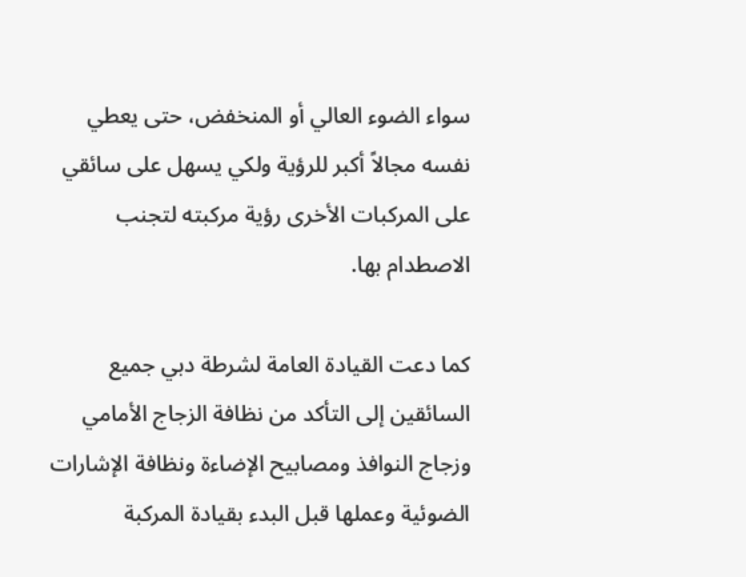سواء الضوء العالي أو المنخفض، حتى يعطي نفسه مجالاً أكبر للرؤية ولكي يسهل على سائقي على المركبات الأخرى رؤية مركبته لتجنب الاصطدام بها.

كما دعت القيادة العامة لشرطة دبي جميع السائقين إلى التأكد من نظافة الزجاج الأمامي وزجاج النوافذ ومصابيح الإضاءة ونظافة الإشارات الضوئية وعملها قبل البدء بقيادة المركبة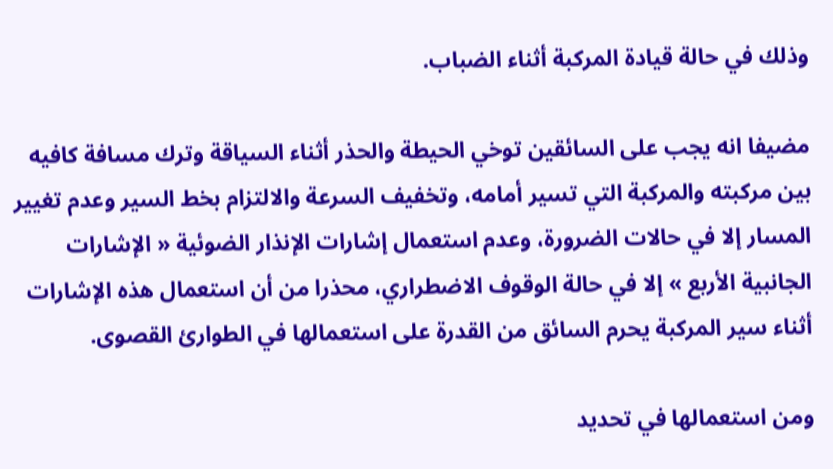وذلك في حالة قيادة المركبة أثناء الضباب.

مضيفا انه يجب على السائقين توخي الحيطة والحذر أثناء السياقة وترك مسافة كافيه بين مركبته والمركبة التي تسير أمامه، وتخفيف السرعة والالتزام بخط السير وعدم تغيير المسار إلا في حالات الضرورة، وعدم استعمال إشارات الإنذار الضوئية « الإشارات الجانبية الأربع » إلا في حالة الوقوف الاضطراري، محذرا من أن استعمال هذه الإشارات أثناء سير المركبة يحرم السائق من القدرة على استعمالها في الطوارئ القصوى.

ومن استعمالها في تحديد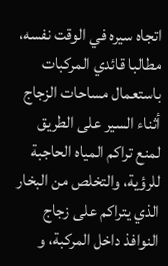اتجاه سيره في الوقت نفسه، مطالبا قائدي المركبات باستعمال مساحات الزجاج أثناء السير على الطريق لمنع تراكم المياه الحاجبة للرؤية، والتخلص من البخار الذي يتراكم على زجاج النوافذ داخل المركبة، و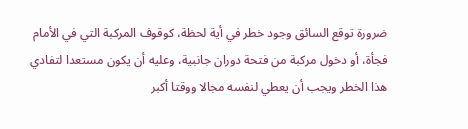ضرورة توقع السائق وجود خطر في أية لحظة، كوقوف المركبة التي في الأمام فجأة، أو دخول مركبة من فتحة دوران جانبية، وعليه أن يكون مستعدا لتفادي هذا الخطر ويجب أن يعطي لنفسه مجالا ووقتا أكبر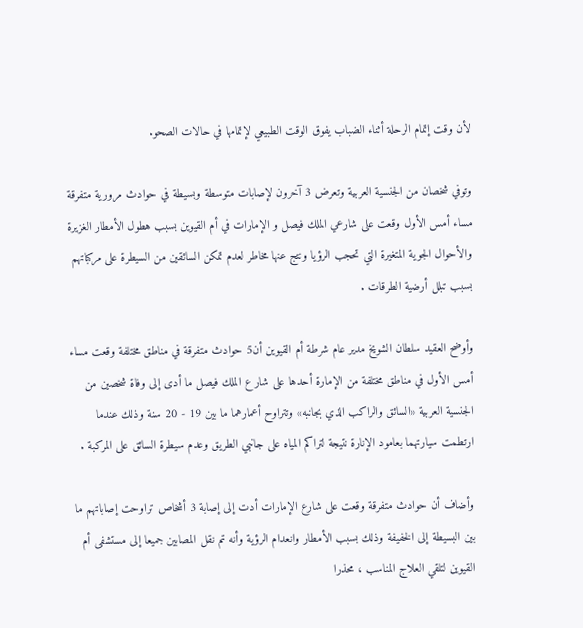لأن وقت إتمام الرحلة أثناء الضباب يفوق الوقت الطبيعي لإتمامها في حالات الصحو.

وتوفي شخصان من الجنسية العربية وتعرض 3 آخرون لإصابات متوسطة وبسيطة في حوادث مرورية متفرقة مساء أمس الأول وقعت على شارعي الملك فيصل و الإمارات في أم القيوين بسبب هطول الأمطار الغزيرة والأحوال الجوية المتغيرة التي تحجب الرؤيا ونتج عنها مخاطر لعدم تمكن السائقين من السيطرة على مركباتهم بسبب تبلل أرضية الطرقات .

وأوضح العقيد سلطان الشويخ مدير عام شرطة أم القيوين أن5 حوادث متفرقة في مناطق مختلفة وقعت مساء أمس الأول في مناطق مختلفة من الإمارة أحدها على شار ع الملك فيصل ما أدى إلى وفاة شخصين من الجنسية العربية «السائق والراكب الذي بجانبه» وتتراوح أعمارهما ما بين 19 - 20 سنة وذلك عندما ارتطمت سيارتهما بعامود الإنارة نتيجة لتراكم المياه على جانبي الطريق وعدم سيطرة السائق على المركبة .

وأضاف أن حوادث متفرقة وقعت على شارع الإمارات أدت إلى إصابة 3 أشخاص تراوحت إصاباتهم ما بين البسيطة إلى الخفيفة وذلك بسبب الأمطار وانعدام الرؤية وأنه تم نقل المصابين جميعا إلى مستشفى أم القيوين لتلقي العلاج المناسب ، محذرا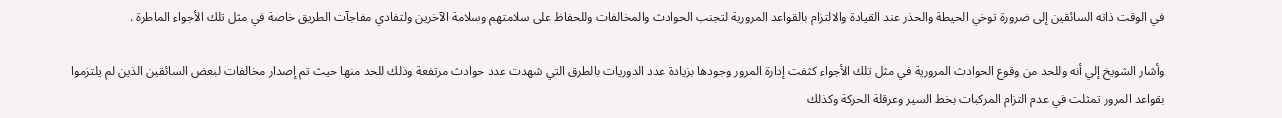في الوقت ذاته السائقين إلى ضرورة توخي الحيطة والحذر عند القيادة والالتزام بالقواعد المرورية لتجنب الحوادث والمخالفات وللحفاظ على سلامتهم وسلامة الآخرين ولتفادي مفاجآت الطريق خاصة في مثل تلك الأجواء الماطرة .

وأشار الشويخ إلي أنه وللحد من وقوع الحوادث المرورية في مثل تلك الأجواء كثفت إدارة المرور وجودها بزيادة عدد الدوريات بالطرق التي شهدت عدد حوادث مرتفعة وذلك للحد منها حيث تم إصدار مخالفات لبعض السائقين الذين لم يلتزموا بقواعد المرور تمثلت في عدم التزام المركبات بخط السير وعرقلة الحركة وكذلك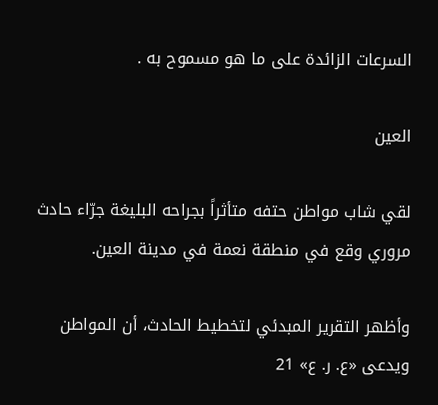السرعات الزائدة على ما هو مسموح به .

العين

لقي شاب مواطن حتفه متأثراً بجراحه البليغة جرّاء حادث مروري وقع في منطقة نعمة في مدينة العين.

وأظهر التقرير المبدئي لتخطيط الحادث، أن المواطن ويدعى «ع. ر. ع» 21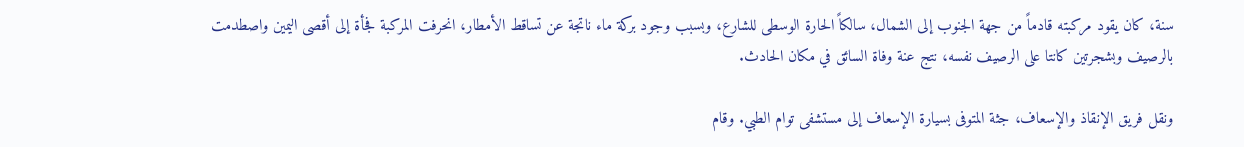سنة، كان يقود مركبته قادماً من جهة الجنوب إلى الشمال، سالكاً الحارة الوسطى للشارع، وبسبب وجود بركة ماء ناتجة عن تساقط الأمطار، انحرفت المركبة فجأة إلى أقصى اليمين واصطدمت بالرصيف وبشجرتين كانتا على الرصيف نفسه، نتج عنة وفاة السائق في مكان الحادث.

ونقل فريق الإنقاذ والإسعاف، جثة المتوفى بسيارة الإسعاف إلى مستشفى توام الطبي. وقام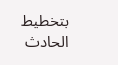بتخطيط الحادث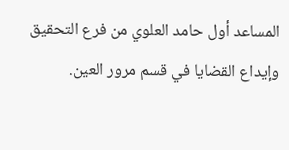المساعد أول حامد العلوي من فرع التحقيق وإيداع القضايا في قسم مرور العين.